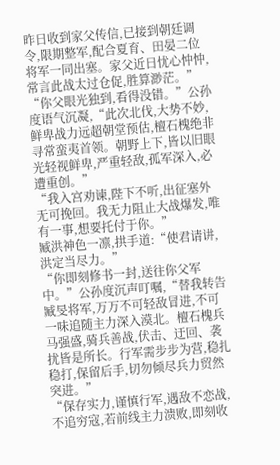昨日收到家父传信,已接到朝廷调令,限期整军,配合夏育、田晏二位将军一同出塞。家父近日忧心忡忡,常言此战太过仓促,胜算渺茫。”
“你父眼光独到,看得没错。”公孙度语气沉凝,“此次北伐,大势不妙,鲜卑战力远超朝堂预估,檀石槐绝非寻常蛮夷首领。朝野上下,皆以旧眼光轻视鲜卑,严重轻敌,孤军深入,必遭重创。”
“我入宫劝谏,陛下不听,出征塞外无可挽回。我无力阻止大战爆发,唯有一事,想要托付于你。”
臧洪神色一凛,拱手道:“使君请讲,洪定当尽力。”
“你即刻修书一封,送往你父军中。”公孙度沉声叮嘱,“替我转告臧旻将军,万万不可轻敌冒进,不可一味追随主力深入漠北。檀石槐兵马强盛,骑兵善战,伏击、迂回、袭扰皆是所长。行军需步步为营,稳扎稳打,保留后手,切勿倾尽兵力贸然突进。”
“保存实力,谨慎行军,遇敌不恋战,不追穷寇,若前线主力溃败,即刻收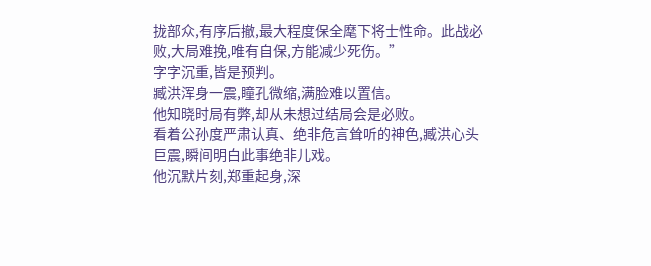拢部众,有序后撤,最大程度保全麾下将士性命。此战必败,大局难挽,唯有自保,方能减少死伤。”
字字沉重,皆是预判。
臧洪浑身一震,瞳孔微缩,满脸难以置信。
他知晓时局有弊,却从未想过结局会是必败。
看着公孙度严肃认真、绝非危言耸听的神色,臧洪心头巨震,瞬间明白此事绝非儿戏。
他沉默片刻,郑重起身,深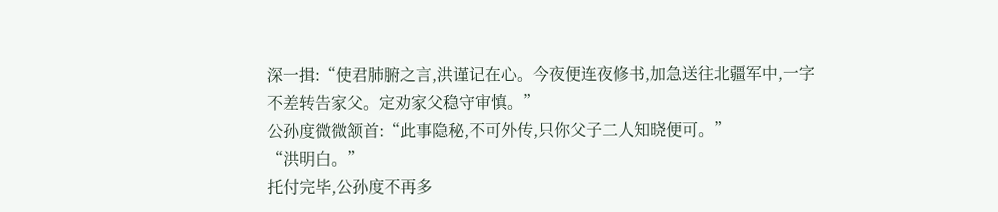深一揖:“使君肺腑之言,洪谨记在心。今夜便连夜修书,加急送往北疆军中,一字不差转告家父。定劝家父稳守审慎。”
公孙度微微颔首:“此事隐秘,不可外传,只你父子二人知晓便可。”
“洪明白。”
托付完毕,公孙度不再多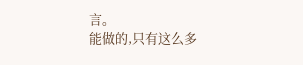言。
能做的,只有这么多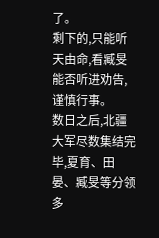了。
剩下的,只能听天由命,看臧旻能否听进劝告,谨慎行事。
数日之后,北疆大军尽数集结完毕,夏育、田晏、臧旻等分领多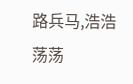路兵马,浩浩荡荡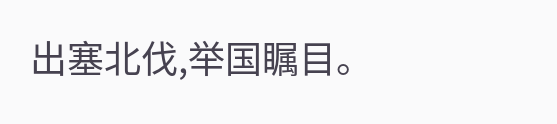出塞北伐,举国瞩目。